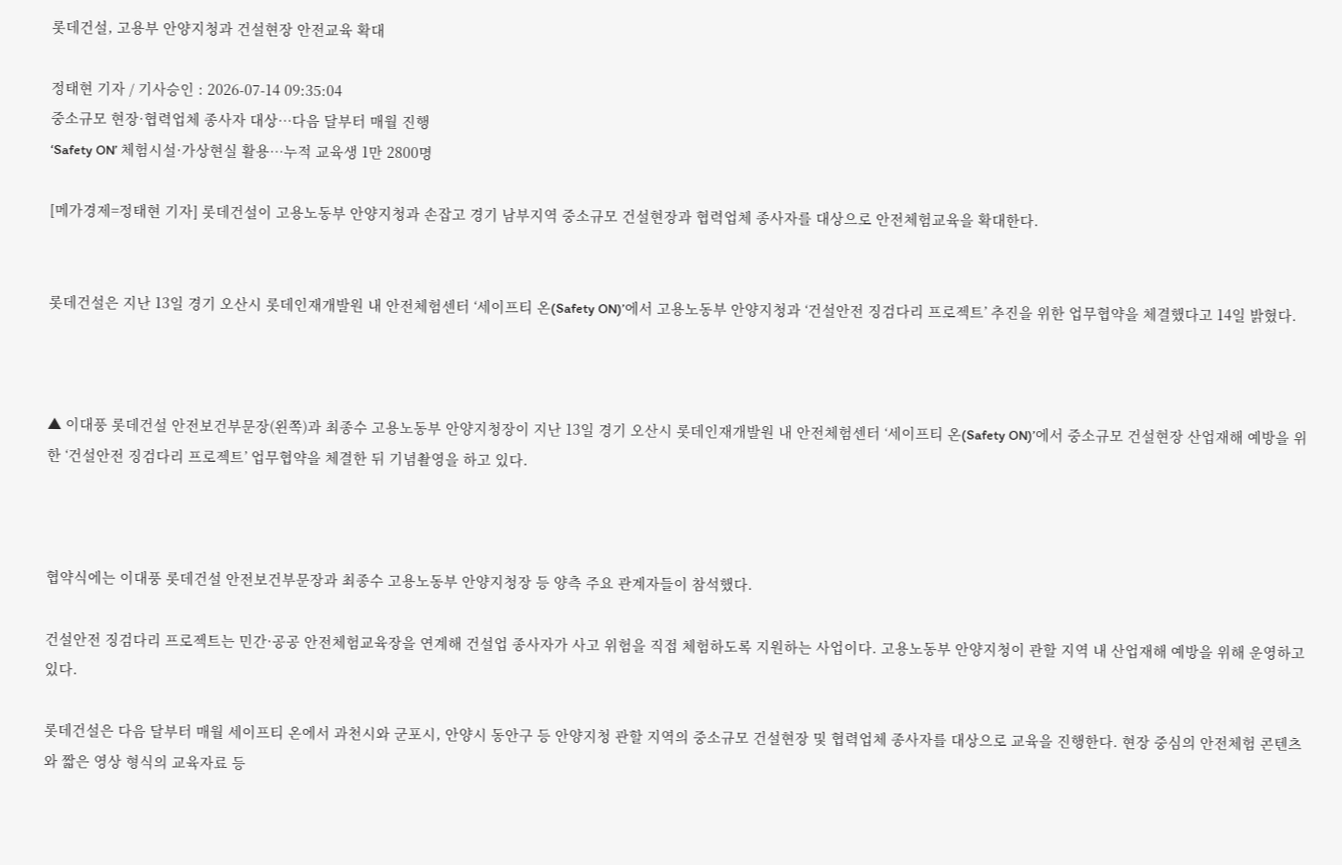롯데건설, 고용부 안양지청과 건설현장 안전교육 확대

정태현 기자 / 기사승인 : 2026-07-14 09:35:04
중소규모 현장·협력업체 종사자 대상…다음 달부터 매월 진행
‘Safety ON’ 체험시설·가상현실 활용…누적 교육생 1만 2800명

[메가경제=정태현 기자] 롯데건설이 고용노동부 안양지청과 손잡고 경기 남부지역 중소규모 건설현장과 협력업체 종사자를 대상으로 안전체험교육을 확대한다.


롯데건설은 지난 13일 경기 오산시 롯데인재개발원 내 안전체험센터 ‘세이프티 온(Safety ON)’에서 고용노동부 안양지청과 ‘건설안전 징검다리 프로젝트’ 추진을 위한 업무협약을 체결했다고 14일 밝혔다.



▲ 이대풍 롯데건설 안전보건부문장(왼쪽)과 최종수 고용노동부 안양지청장이 지난 13일 경기 오산시 롯데인재개발원 내 안전체험센터 ‘세이프티 온(Safety ON)’에서 중소규모 건설현장 산업재해 예방을 위한 ‘건설안전 징검다리 프로젝트’ 업무협약을 체결한 뒤 기념촬영을 하고 있다.



협약식에는 이대풍 롯데건설 안전보건부문장과 최종수 고용노동부 안양지청장 등 양측 주요 관계자들이 참석했다.

건설안전 징검다리 프로젝트는 민간·공공 안전체험교육장을 연계해 건설업 종사자가 사고 위험을 직접 체험하도록 지원하는 사업이다. 고용노동부 안양지청이 관할 지역 내 산업재해 예방을 위해 운영하고 있다.

롯데건설은 다음 달부터 매월 세이프티 온에서 과천시와 군포시, 안양시 동안구 등 안양지청 관할 지역의 중소규모 건설현장 및 협력업체 종사자를 대상으로 교육을 진행한다. 현장 중심의 안전체험 콘텐츠와 짧은 영상 형식의 교육자료 등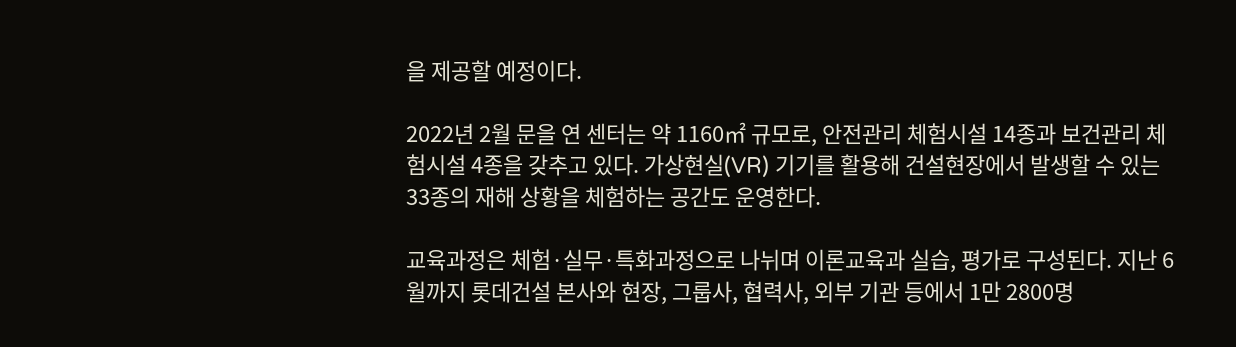을 제공할 예정이다.

2022년 2월 문을 연 센터는 약 1160㎡ 규모로, 안전관리 체험시설 14종과 보건관리 체험시설 4종을 갖추고 있다. 가상현실(VR) 기기를 활용해 건설현장에서 발생할 수 있는 33종의 재해 상황을 체험하는 공간도 운영한다.

교육과정은 체험·실무·특화과정으로 나뉘며 이론교육과 실습, 평가로 구성된다. 지난 6월까지 롯데건설 본사와 현장, 그룹사, 협력사, 외부 기관 등에서 1만 2800명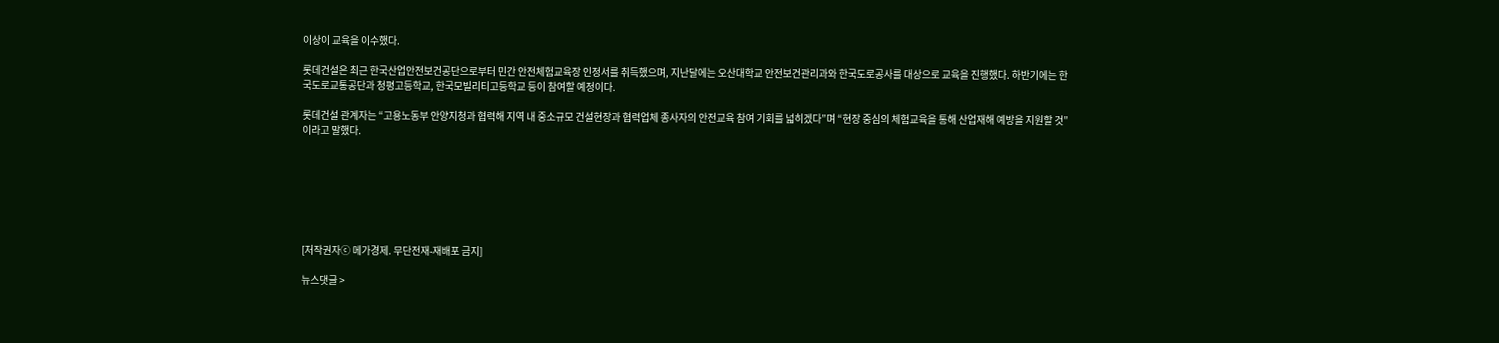이상이 교육을 이수했다.

롯데건설은 최근 한국산업안전보건공단으로부터 민간 안전체험교육장 인정서를 취득했으며, 지난달에는 오산대학교 안전보건관리과와 한국도로공사를 대상으로 교육을 진행했다. 하반기에는 한국도로교통공단과 청평고등학교, 한국모빌리티고등학교 등이 참여할 예정이다.

롯데건설 관계자는 “고용노동부 안양지청과 협력해 지역 내 중소규모 건설현장과 협력업체 종사자의 안전교육 참여 기회를 넓히겠다”며 “현장 중심의 체험교육을 통해 산업재해 예방을 지원할 것”이라고 말했다.







[저작권자ⓒ 메가경제. 무단전재-재배포 금지]

뉴스댓글 >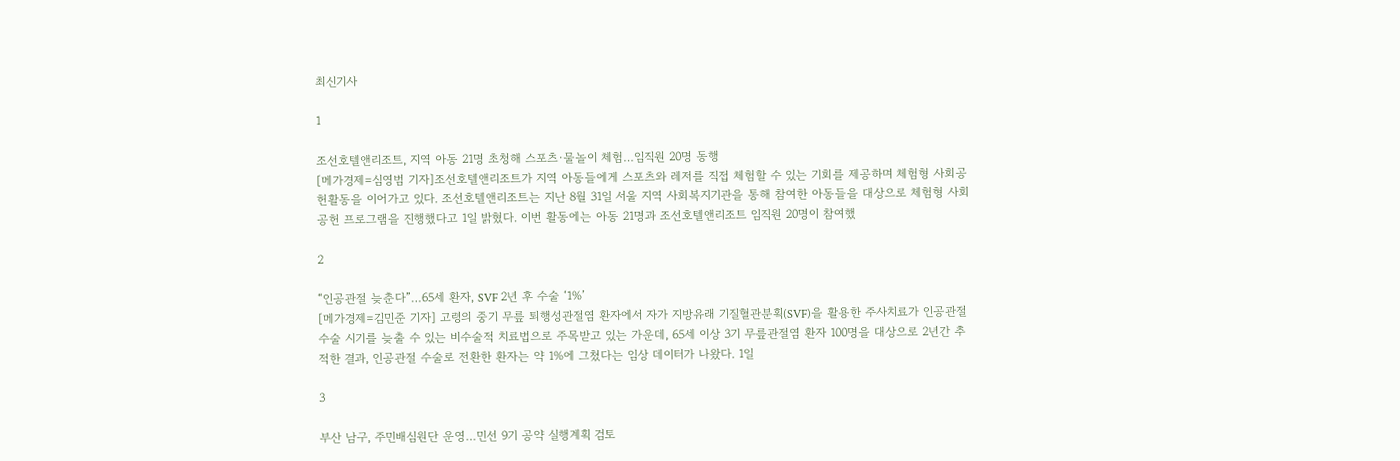최신기사

1

조선호텔앤리조트, 지역 아동 21명 초청해 스포츠·물놀이 체험…임직원 20명 동행
[메가경제=심영범 기자]조선호텔앤리조트가 지역 아동들에게 스포츠와 레저를 직접 체험할 수 있는 기회를 제공하며 체험형 사회공헌활동을 이어가고 있다. 조선호텔앤리조트는 지난 8월 31일 서울 지역 사회복지기관을 통해 참여한 아동들을 대상으로 체험형 사회공헌 프로그램을 진행했다고 1일 밝혔다. 이번 활동에는 아동 21명과 조선호텔앤리조트 임직원 20명이 참여했

2

“인공관절 늦춘다”…65세 환자, SVF 2년 후 수술 ‘1%’
[메가경제=김민준 기자] 고령의 중기 무릎 퇴행성관절염 환자에서 자가 지방유래 기질혈관분획(SVF)을 활용한 주사치료가 인공관절 수술 시기를 늦출 수 있는 비수술적 치료법으로 주목받고 있는 가운데, 65세 이상 3기 무릎관절염 환자 100명을 대상으로 2년간 추적한 결과, 인공관절 수술로 전환한 환자는 약 1%에 그쳤다는 임상 데이터가 나왔다. 1일

3

부산 남구, 주민배심원단 운영…민선 9기 공약 실행계획 검토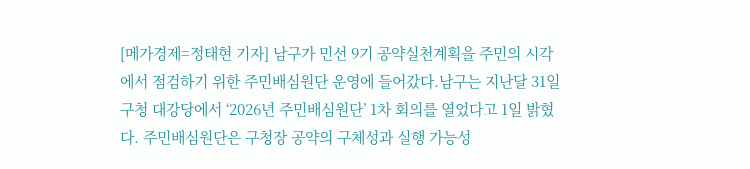[메가경제=정태현 기자] 남구가 민선 9기 공약실천계획을 주민의 시각에서 점검하기 위한 주민배심원단 운영에 들어갔다.남구는 지난달 31일 구청 대강당에서 ‘2026년 주민배심원단’ 1차 회의를 열었다고 1일 밝혔다. 주민배심원단은 구청장 공약의 구체성과 실행 가능성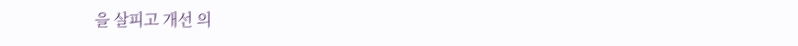을 살피고 개선 의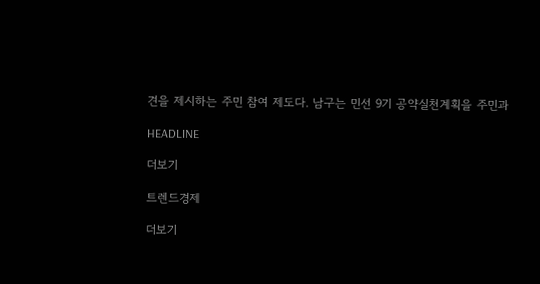견을 제시하는 주민 참여 제도다. 남구는 민선 9기 공약실천계획을 주민과

HEADLINE

더보기

트렌드경제

더보기